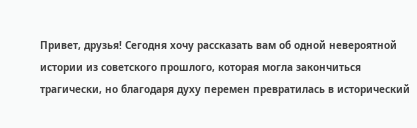Привет, друзья! Сегодня хочу рассказать вам об одной невероятной истории из советского прошлого, которая могла закончиться трагически, но благодаря духу перемен превратилась в исторический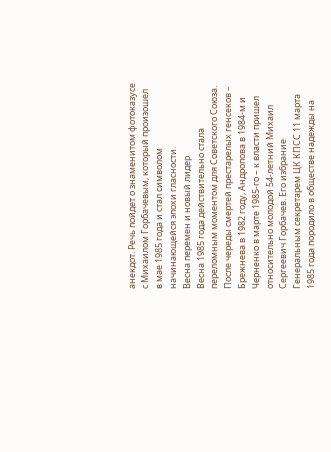анекдот. Речь пойдет о знаменитом фотоказусе с Михаилом Горбачевым, который произошел в мае 1985 года и стал символом начинающейся эпохи гласности.
Весна перемен и новый лидер
Весна 1985 года действительно стала переломным моментом для Советского Союза. После череды смертей престарелых генсеков – Брежнева в 1982 году, Андропова в 1984-м и Черненко в марте 1985-го – к власти пришел относительно молодой 54-летний Михаил Сергеевич Горбачев. Его избрание Генеральным секретарем ЦК КПСС 11 марта 1985 года породило в обществе надежды на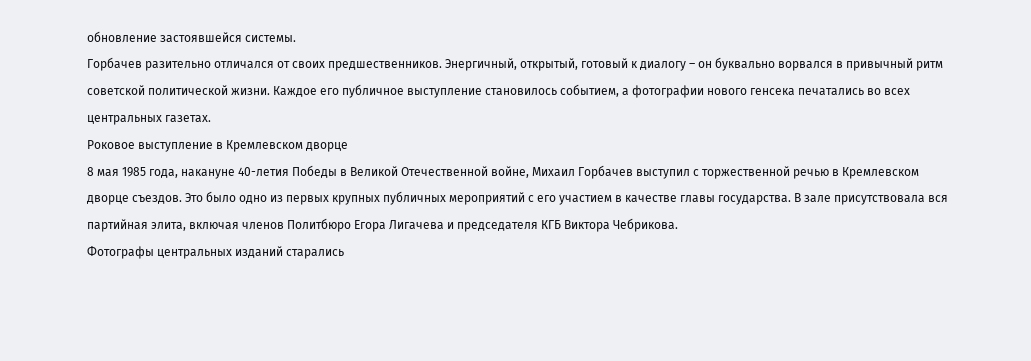обновление застоявшейся системы.
Горбачев разительно отличался от своих предшественников. Энергичный, открытый, готовый к диалогу – он буквально ворвался в привычный ритм советской политической жизни. Каждое его публичное выступление становилось событием, а фотографии нового генсека печатались во всех центральных газетах.
Роковое выступление в Кремлевском дворце
8 мая 1985 года, накануне 40-летия Победы в Великой Отечественной войне, Михаил Горбачев выступил с торжественной речью в Кремлевском дворце съездов. Это было одно из первых крупных публичных мероприятий с его участием в качестве главы государства. В зале присутствовала вся партийная элита, включая членов Политбюро Егора Лигачева и председателя КГБ Виктора Чебрикова.
Фотографы центральных изданий старались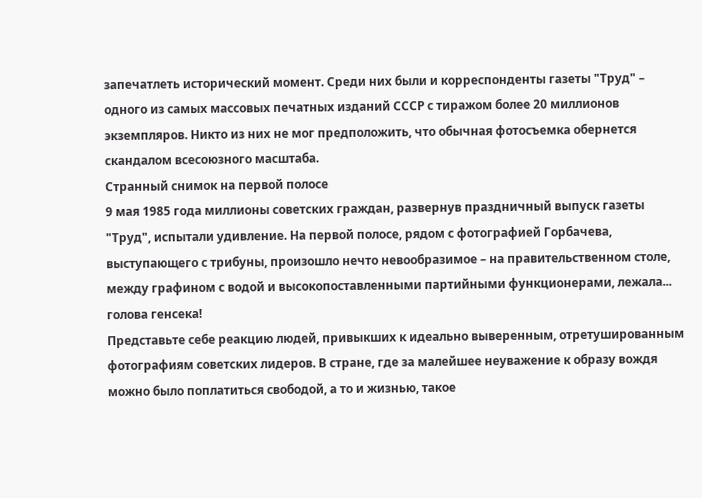запечатлеть исторический момент. Среди них были и корреспонденты газеты "Труд" – одного из самых массовых печатных изданий СССР с тиражом более 20 миллионов экземпляров. Никто из них не мог предположить, что обычная фотосъемка обернется скандалом всесоюзного масштаба.
Странный снимок на первой полосе
9 мая 1985 года миллионы советских граждан, развернув праздничный выпуск газеты "Труд", испытали удивление. На первой полосе, рядом с фотографией Горбачева, выступающего с трибуны, произошло нечто невообразимое – на правительственном столе, между графином с водой и высокопоставленными партийными функционерами, лежала... голова генсека!
Представьте себе реакцию людей, привыкших к идеально выверенным, отретушированным фотографиям советских лидеров. В стране, где за малейшее неуважение к образу вождя можно было поплатиться свободой, а то и жизнью, такое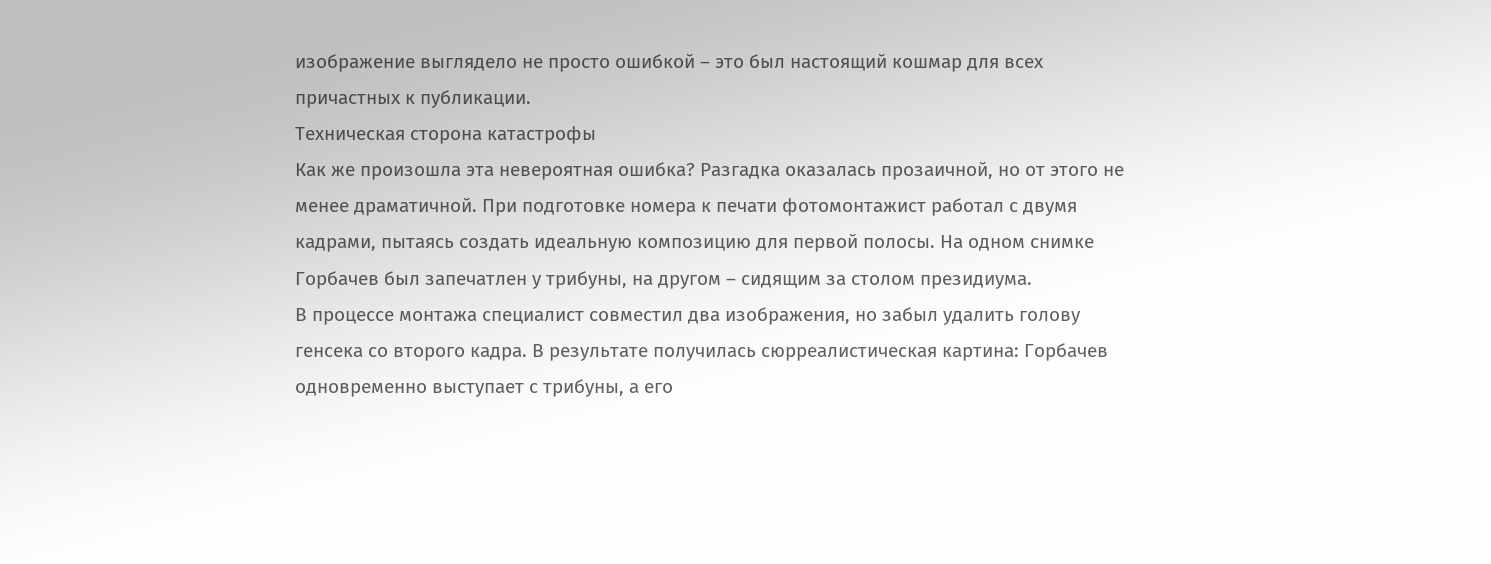изображение выглядело не просто ошибкой – это был настоящий кошмар для всех причастных к публикации.
Техническая сторона катастрофы
Как же произошла эта невероятная ошибка? Разгадка оказалась прозаичной, но от этого не менее драматичной. При подготовке номера к печати фотомонтажист работал с двумя кадрами, пытаясь создать идеальную композицию для первой полосы. На одном снимке Горбачев был запечатлен у трибуны, на другом – сидящим за столом президиума.
В процессе монтажа специалист совместил два изображения, но забыл удалить голову генсека со второго кадра. В результате получилась сюрреалистическая картина: Горбачев одновременно выступает с трибуны, а его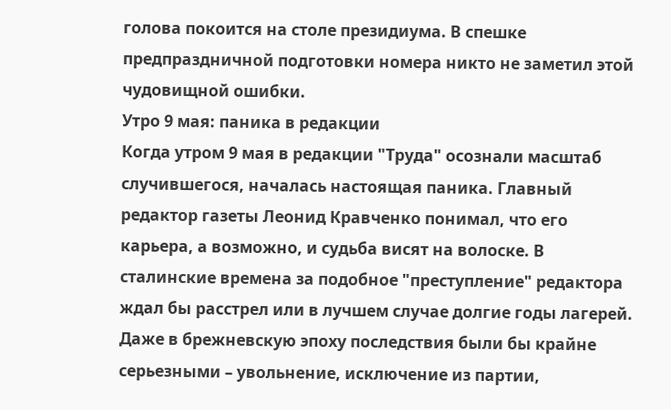голова покоится на столе президиума. В спешке предпраздничной подготовки номера никто не заметил этой чудовищной ошибки.
Утро 9 мая: паника в редакции
Когда утром 9 мая в редакции "Труда" осознали масштаб случившегося, началась настоящая паника. Главный редактор газеты Леонид Кравченко понимал, что его карьера, а возможно, и судьба висят на волоске. В сталинские времена за подобное "преступление" редактора ждал бы расстрел или в лучшем случае долгие годы лагерей. Даже в брежневскую эпоху последствия были бы крайне серьезными – увольнение, исключение из партии,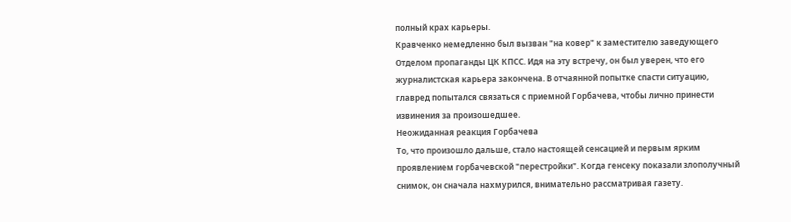полный крах карьеры.
Кравченко немедленно был вызван "на ковер" к заместителю заведующего Отделом пропаганды ЦК КПСС. Идя на эту встречу, он был уверен, что его журналистская карьера закончена. В отчаянной попытке спасти ситуацию, главред попытался связаться с приемной Горбачева, чтобы лично принести извинения за произошедшее.
Неожиданная реакция Горбачева
То, что произошло дальше, стало настоящей сенсацией и первым ярким проявлением горбачевской "перестройки". Когда генсеку показали злополучный снимок, он сначала нахмурился, внимательно рассматривая газету.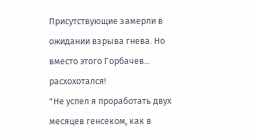Присутствующие замерли в ожидании взрыва гнева. Но вместо этого Горбачев... расхохотался!
"Не успел я проработать двух месяцев генсеком, как в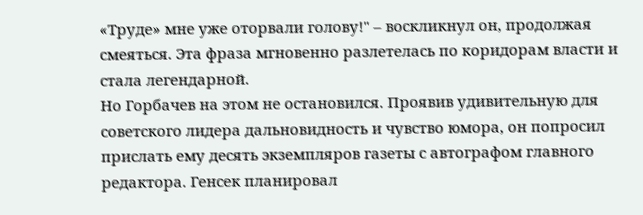«Труде» мне уже оторвали голову!" – воскликнул он, продолжая смеяться. Эта фраза мгновенно разлетелась по коридорам власти и стала легендарной.
Но Горбачев на этом не остановился. Проявив удивительную для советского лидера дальновидность и чувство юмора, он попросил прислать ему десять экземпляров газеты с автографом главного редактора. Генсек планировал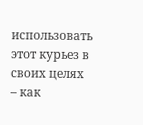использовать этот курьез в своих целях – как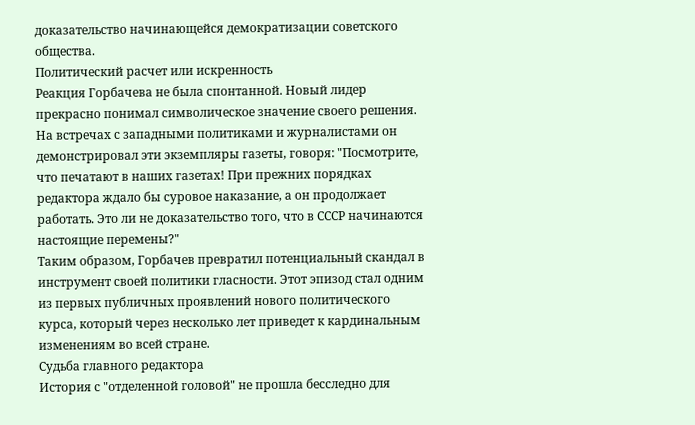доказательство начинающейся демократизации советского общества.
Политический расчет или искренность
Реакция Горбачева не была спонтанной. Новый лидер прекрасно понимал символическое значение своего решения. На встречах с западными политиками и журналистами он демонстрировал эти экземпляры газеты, говоря: "Посмотрите, что печатают в наших газетах! При прежних порядках редактора ждало бы суровое наказание, а он продолжает работать. Это ли не доказательство того, что в СССР начинаются настоящие перемены?"
Таким образом, Горбачев превратил потенциальный скандал в инструмент своей политики гласности. Этот эпизод стал одним из первых публичных проявлений нового политического курса, который через несколько лет приведет к кардинальным изменениям во всей стране.
Судьба главного редактора
История с "отделенной головой" не прошла бесследно для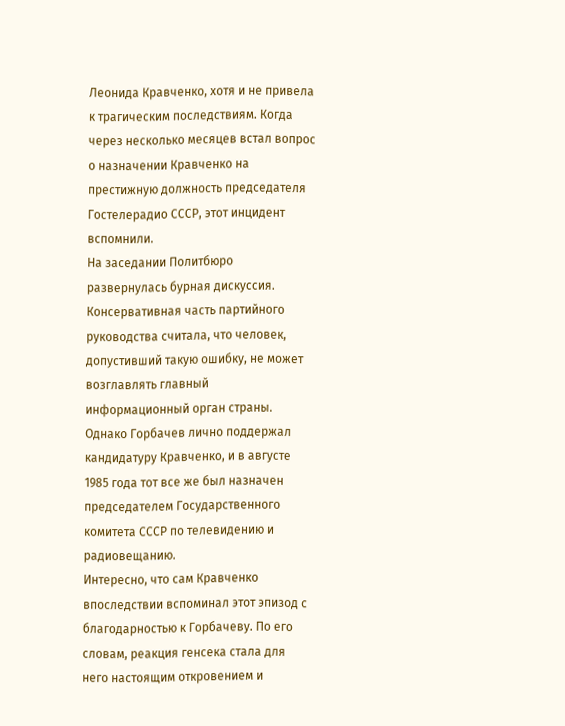Леонида Кравченко, хотя и не привела к трагическим последствиям. Когда через несколько месяцев встал вопрос о назначении Кравченко на престижную должность председателя Гостелерадио СССР, этот инцидент вспомнили.
На заседании Политбюро развернулась бурная дискуссия. Консервативная часть партийного руководства считала, что человек, допустивший такую ошибку, не может возглавлять главный информационный орган страны. Однако Горбачев лично поддержал кандидатуру Кравченко, и в августе 1985 года тот все же был назначен председателем Государственного комитета СССР по телевидению и радиовещанию.
Интересно, что сам Кравченко впоследствии вспоминал этот эпизод с благодарностью к Горбачеву. По его словам, реакция генсека стала для него настоящим откровением и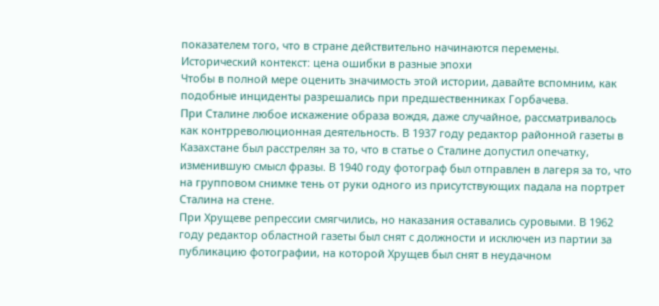показателем того, что в стране действительно начинаются перемены.
Исторический контекст: цена ошибки в разные эпохи
Чтобы в полной мере оценить значимость этой истории, давайте вспомним, как подобные инциденты разрешались при предшественниках Горбачева.
При Сталине любое искажение образа вождя, даже случайное, рассматривалось как контрреволюционная деятельность. В 1937 году редактор районной газеты в Казахстане был расстрелян за то, что в статье о Сталине допустил опечатку, изменившую смысл фразы. В 1940 году фотограф был отправлен в лагеря за то, что на групповом снимке тень от руки одного из присутствующих падала на портрет Сталина на стене.
При Хрущеве репрессии смягчились, но наказания оставались суровыми. В 1962 году редактор областной газеты был снят с должности и исключен из партии за публикацию фотографии, на которой Хрущев был снят в неудачном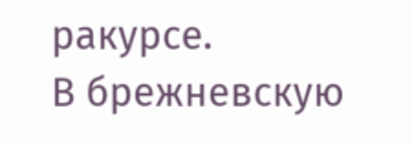ракурсе.
В брежневскую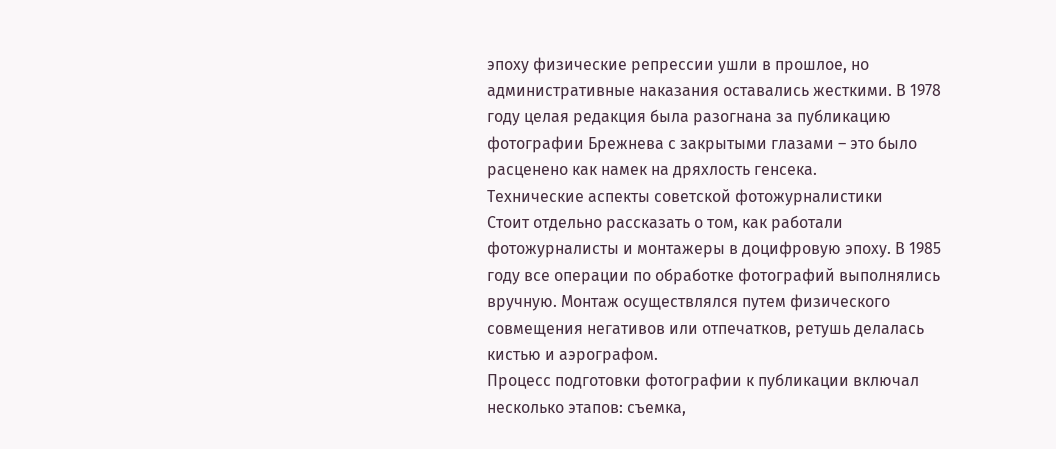эпоху физические репрессии ушли в прошлое, но административные наказания оставались жесткими. В 1978 году целая редакция была разогнана за публикацию фотографии Брежнева с закрытыми глазами – это было расценено как намек на дряхлость генсека.
Технические аспекты советской фотожурналистики
Стоит отдельно рассказать о том, как работали фотожурналисты и монтажеры в доцифровую эпоху. В 1985 году все операции по обработке фотографий выполнялись вручную. Монтаж осуществлялся путем физического совмещения негативов или отпечатков, ретушь делалась кистью и аэрографом.
Процесс подготовки фотографии к публикации включал несколько этапов: съемка,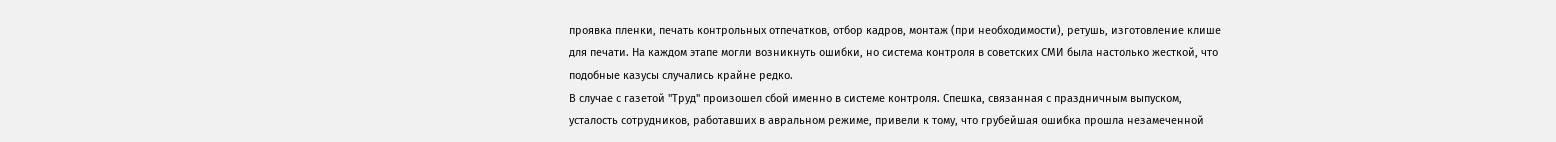проявка пленки, печать контрольных отпечатков, отбор кадров, монтаж (при необходимости), ретушь, изготовление клише для печати. На каждом этапе могли возникнуть ошибки, но система контроля в советских СМИ была настолько жесткой, что подобные казусы случались крайне редко.
В случае с газетой "Труд" произошел сбой именно в системе контроля. Спешка, связанная с праздничным выпуском, усталость сотрудников, работавших в авральном режиме, привели к тому, что грубейшая ошибка прошла незамеченной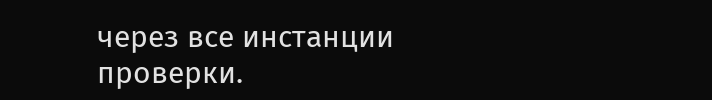через все инстанции проверки.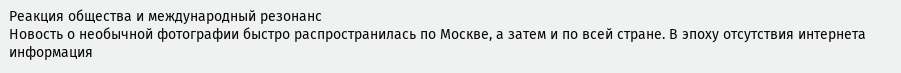Реакция общества и международный резонанс
Новость о необычной фотографии быстро распространилась по Москве, а затем и по всей стране. В эпоху отсутствия интернета информация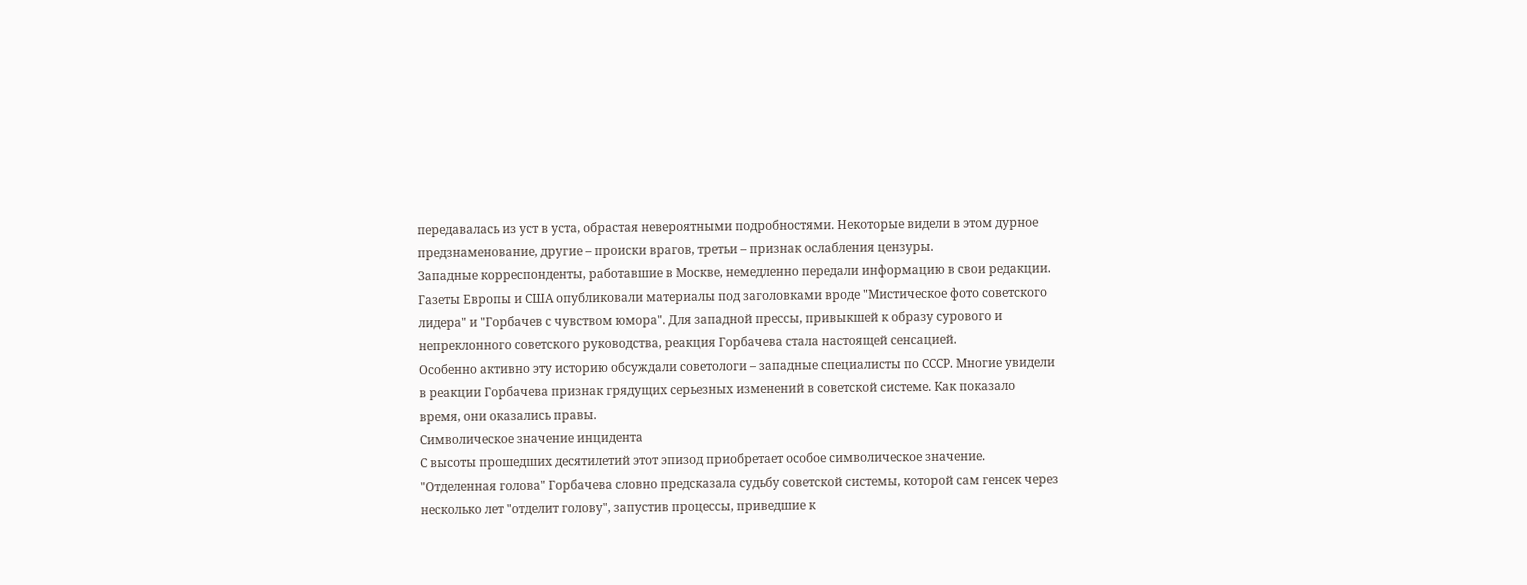передавалась из уст в уста, обрастая невероятными подробностями. Некоторые видели в этом дурное предзнаменование, другие – происки врагов, третьи – признак ослабления цензуры.
Западные корреспонденты, работавшие в Москве, немедленно передали информацию в свои редакции. Газеты Европы и США опубликовали материалы под заголовками вроде "Мистическое фото советского лидера" и "Горбачев с чувством юмора". Для западной прессы, привыкшей к образу сурового и непреклонного советского руководства, реакция Горбачева стала настоящей сенсацией.
Особенно активно эту историю обсуждали советологи – западные специалисты по СССР. Многие увидели в реакции Горбачева признак грядущих серьезных изменений в советской системе. Как показало время, они оказались правы.
Символическое значение инцидента
С высоты прошедших десятилетий этот эпизод приобретает особое символическое значение. "Отделенная голова" Горбачева словно предсказала судьбу советской системы, которой сам генсек через несколько лет "отделит голову", запустив процессы, приведшие к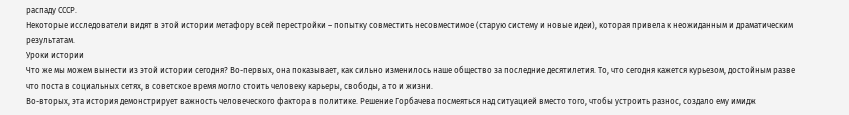распаду СССР.
Некоторые исследователи видят в этой истории метафору всей перестройки – попытку совместить несовместимое (старую систему и новые идеи), которая привела к неожиданным и драматическим результатам.
Уроки истории
Что же мы можем вынести из этой истории сегодня? Во-первых, она показывает, как сильно изменилось наше общество за последние десятилетия. То, что сегодня кажется курьезом, достойным разве что поста в социальных сетях, в советское время могло стоить человеку карьеры, свободы, а то и жизни.
Во-вторых, эта история демонстрирует важность человеческого фактора в политике. Решение Горбачева посмеяться над ситуацией вместо того, чтобы устроить разнос, создало ему имидж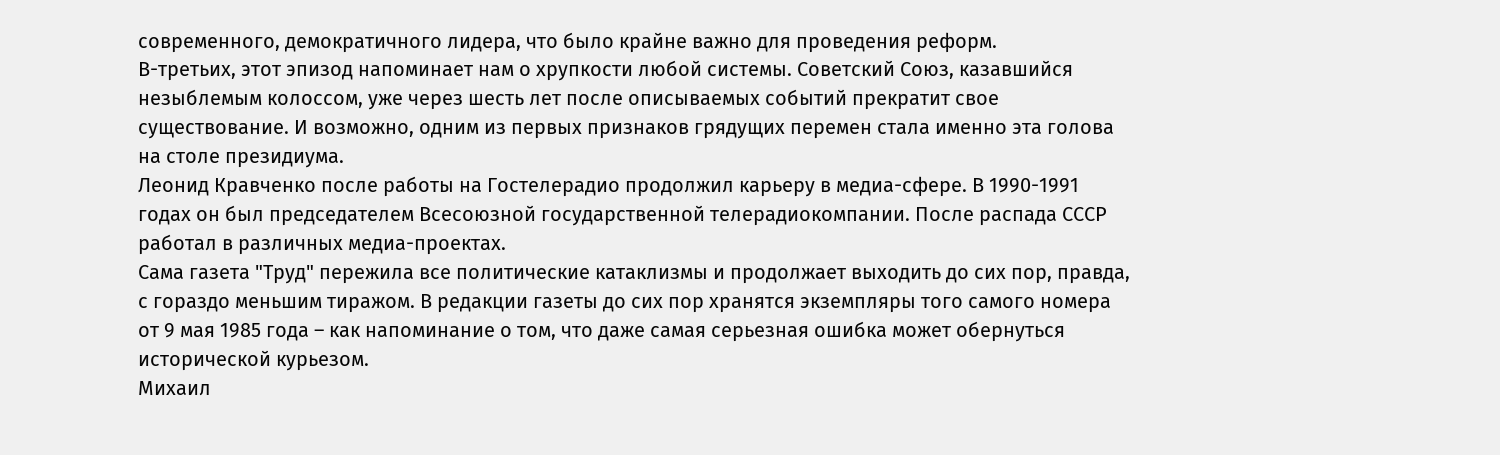современного, демократичного лидера, что было крайне важно для проведения реформ.
В-третьих, этот эпизод напоминает нам о хрупкости любой системы. Советский Союз, казавшийся незыблемым колоссом, уже через шесть лет после описываемых событий прекратит свое существование. И возможно, одним из первых признаков грядущих перемен стала именно эта голова на столе президиума.
Леонид Кравченко после работы на Гостелерадио продолжил карьеру в медиа-сфере. В 1990-1991 годах он был председателем Всесоюзной государственной телерадиокомпании. После распада СССР работал в различных медиа-проектах.
Сама газета "Труд" пережила все политические катаклизмы и продолжает выходить до сих пор, правда, с гораздо меньшим тиражом. В редакции газеты до сих пор хранятся экземпляры того самого номера от 9 мая 1985 года – как напоминание о том, что даже самая серьезная ошибка может обернуться исторической курьезом.
Михаил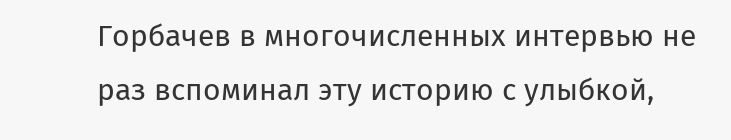Горбачев в многочисленных интервью не раз вспоминал эту историю с улыбкой,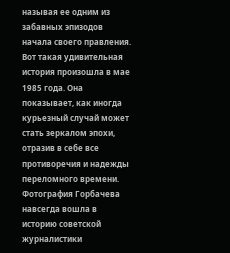называя ее одним из забавных эпизодов начала своего правления. Вот такая удивительная история произошла в мае 1985 года. Она показывает, как иногда курьезный случай может стать зеркалом эпохи, отразив в себе все противоречия и надежды переломного времени.
Фотография Горбачева навсегда вошла в историю советской журналистики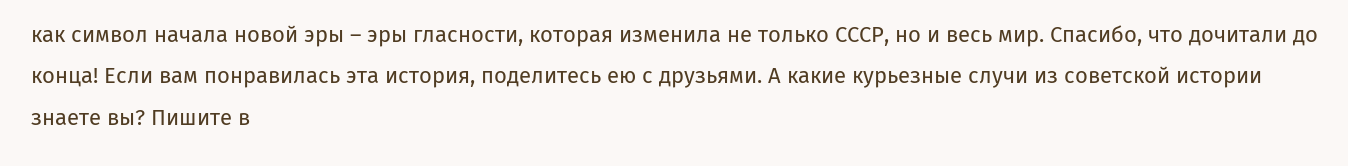как символ начала новой эры – эры гласности, которая изменила не только СССР, но и весь мир. Спасибо, что дочитали до конца! Если вам понравилась эта история, поделитесь ею с друзьями. А какие курьезные случи из советской истории знаете вы? Пишите в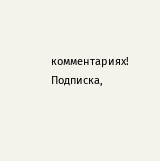комментариях! Подписка,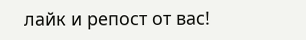лайк и репост от вас!